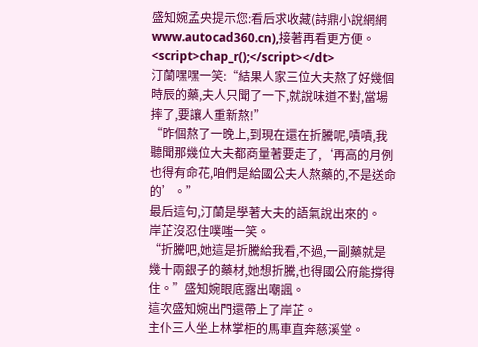盛知婉孟央提示您:看后求收藏(詩鼎小說網網www.autocad360.cn),接著再看更方便。
<script>chap_r();</script></dt>
汀蘭嘿嘿一笑:“結果人家三位大夫熬了好幾個時辰的藥,夫人只聞了一下,就說味道不對,當場摔了,要讓人重新熬!”
“昨個熬了一晚上,到現在還在折騰呢,嘖嘖,我聽聞那幾位大夫都商量著要走了,‘再高的月例也得有命花,咱們是給國公夫人熬藥的,不是送命的’。”
最后這句,汀蘭是學著大夫的語氣說出來的。
岸芷沒忍住噗嗤一笑。
“折騰吧,她這是折騰給我看,不過,一副藥就是幾十兩銀子的藥材,她想折騰,也得國公府能撐得住。”盛知婉眼底露出嘲諷。
這次盛知婉出門還帶上了岸芷。
主仆三人坐上林掌柜的馬車直奔慈溪堂。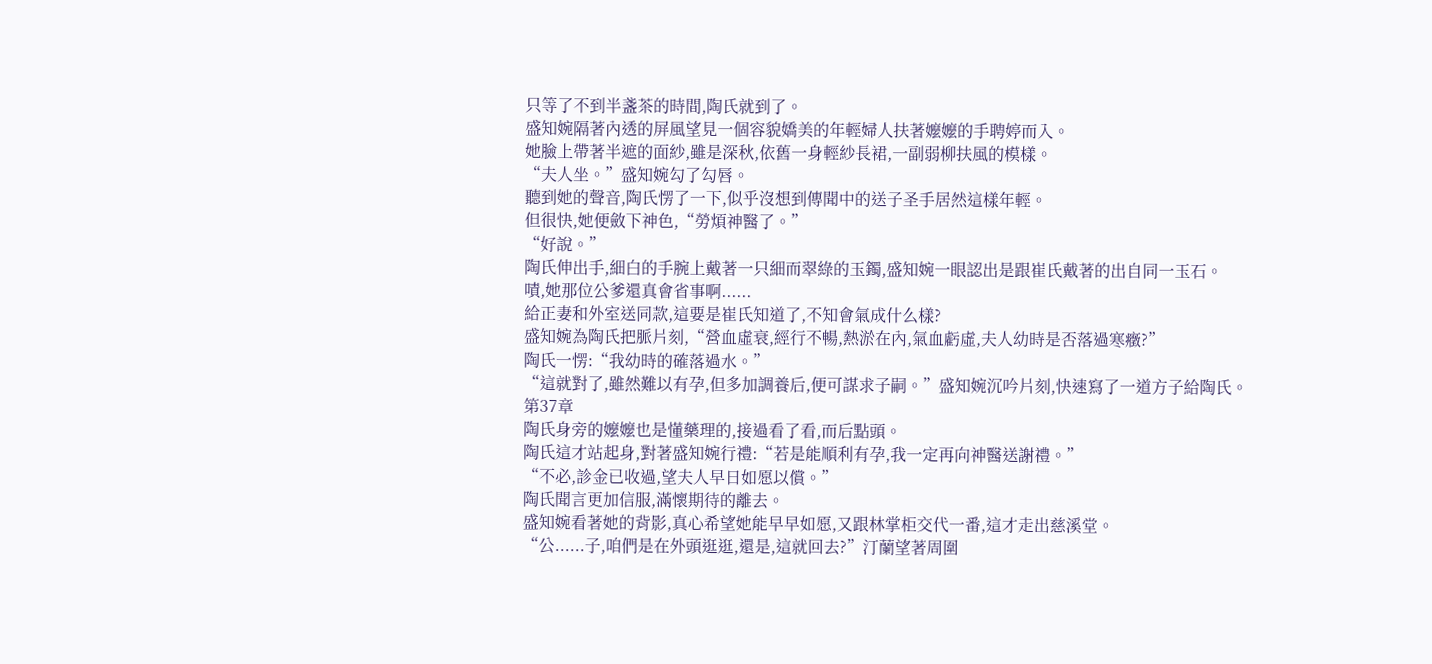只等了不到半盞茶的時間,陶氏就到了。
盛知婉隔著內透的屏風望見一個容貌嬌美的年輕婦人扶著嬤嬤的手聘婷而入。
她臉上帶著半遮的面紗,雖是深秋,依舊一身輕紗長裙,一副弱柳扶風的模樣。
“夫人坐。”盛知婉勾了勾唇。
聽到她的聲音,陶氏愣了一下,似乎沒想到傳聞中的送子圣手居然這樣年輕。
但很快,她便斂下神色,“勞煩神醫了。”
“好說。”
陶氏伸出手,細白的手腕上戴著一只細而翠綠的玉鐲,盛知婉一眼認出是跟崔氏戴著的出自同一玉石。
嘖,她那位公爹還真會省事啊......
給正妻和外室送同款,這要是崔氏知道了,不知會氣成什么樣?
盛知婉為陶氏把脈片刻,“營血虛衰,經行不暢,熱淤在內,氣血虧虛,夫人幼時是否落過寒癥?”
陶氏一愣:“我幼時的確落過水。”
“這就對了,雖然難以有孕,但多加調養后,便可謀求子嗣。”盛知婉沉吟片刻,快速寫了一道方子給陶氏。
第37章
陶氏身旁的嬤嬤也是懂藥理的,接過看了看,而后點頭。
陶氏這才站起身,對著盛知婉行禮:“若是能順利有孕,我一定再向神醫送謝禮。”
“不必,診金已收過,望夫人早日如愿以償。”
陶氏聞言更加信服,滿懷期待的離去。
盛知婉看著她的背影,真心希望她能早早如愿,又跟林掌柜交代一番,這才走出慈溪堂。
“公......子,咱們是在外頭逛逛,還是,這就回去?”汀蘭望著周圍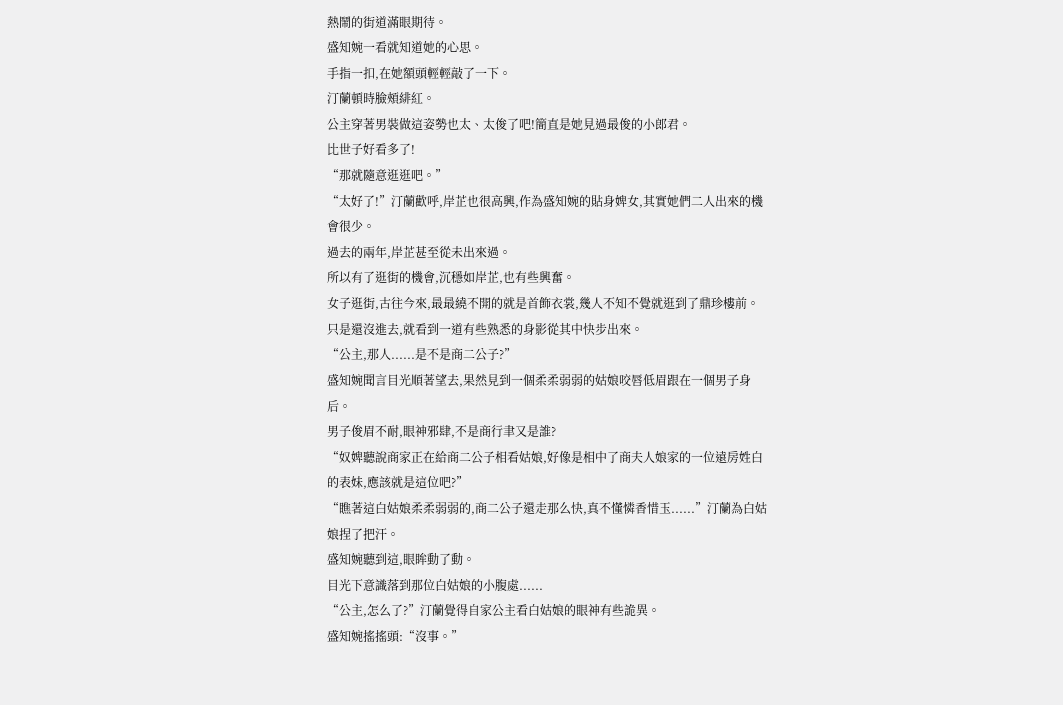熱鬧的街道滿眼期待。
盛知婉一看就知道她的心思。
手指一扣,在她額頭輕輕敲了一下。
汀蘭頓時臉頰緋紅。
公主穿著男裝做這姿勢也太、太俊了吧!簡直是她見過最俊的小郎君。
比世子好看多了!
“那就隨意逛逛吧。”
“太好了!”汀蘭歡呼,岸芷也很高興,作為盛知婉的貼身婢女,其實她們二人出來的機會很少。
過去的兩年,岸芷甚至從未出來過。
所以有了逛街的機會,沉穩如岸芷,也有些興奮。
女子逛街,古往今來,最最繞不開的就是首飾衣裳,幾人不知不覺就逛到了鼎珍樓前。
只是還沒進去,就看到一道有些熟悉的身影從其中快步出來。
“公主,那人......是不是商二公子?”
盛知婉聞言目光順著望去,果然見到一個柔柔弱弱的姑娘咬唇低眉跟在一個男子身后。
男子俊眉不耐,眼神邪肆,不是商行聿又是誰?
“奴婢聽說商家正在給商二公子相看姑娘,好像是相中了商夫人娘家的一位遠房姓白的表妹,應該就是這位吧?”
“瞧著這白姑娘柔柔弱弱的,商二公子還走那么快,真不懂憐香惜玉......”汀蘭為白姑娘捏了把汗。
盛知婉聽到這,眼眸動了動。
目光下意識落到那位白姑娘的小腹處......
“公主,怎么了?”汀蘭覺得自家公主看白姑娘的眼神有些詭異。
盛知婉搖搖頭:“沒事。”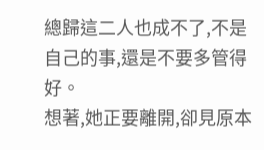總歸這二人也成不了,不是自己的事,還是不要多管得好。
想著,她正要離開,卻見原本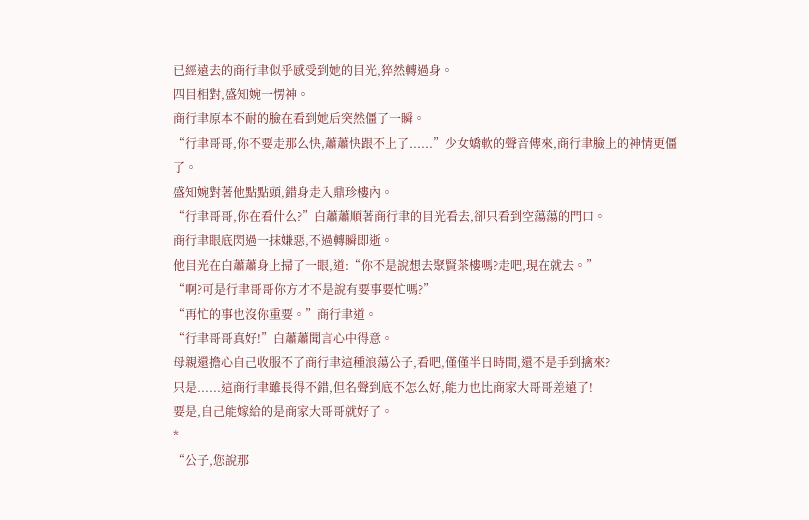已經遠去的商行聿似乎感受到她的目光,猝然轉過身。
四目相對,盛知婉一愣神。
商行聿原本不耐的臉在看到她后突然僵了一瞬。
“行聿哥哥,你不要走那么快,蕭蕭快跟不上了......”少女嬌軟的聲音傳來,商行聿臉上的神情更僵了。
盛知婉對著他點點頭,錯身走入鼎珍樓內。
“行聿哥哥,你在看什么?”白蕭蕭順著商行聿的目光看去,卻只看到空蕩蕩的門口。
商行聿眼底閃過一抹嫌惡,不過轉瞬即逝。
他目光在白蕭蕭身上掃了一眼,道:“你不是說想去聚賢茶樓嗎?走吧,現在就去。”
“啊?可是行聿哥哥你方才不是說有要事要忙嗎?”
“再忙的事也沒你重要。”商行聿道。
“行聿哥哥真好!”白蕭蕭聞言心中得意。
母親還擔心自己收服不了商行聿這種浪蕩公子,看吧,僅僅半日時間,還不是手到擒來?
只是......這商行聿雖長得不錯,但名聲到底不怎么好,能力也比商家大哥哥差遠了!
要是,自己能嫁給的是商家大哥哥就好了。
*
“公子,您說那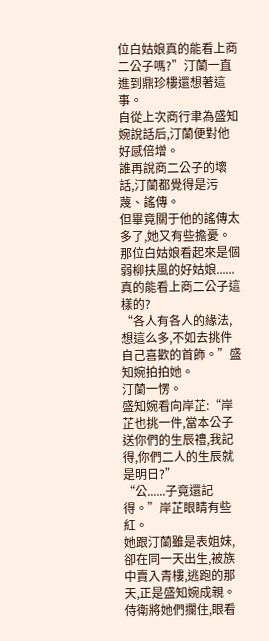位白姑娘真的能看上商二公子嗎?”汀蘭一直進到鼎珍樓還想著這事。
自從上次商行聿為盛知婉說話后,汀蘭便對他好感倍增。
誰再說商二公子的壞話,汀蘭都覺得是污蔑、謠傳。
但畢竟關于他的謠傳太多了,她又有些擔憂。
那位白姑娘看起來是個弱柳扶風的好姑娘......真的能看上商二公子這樣的?
“各人有各人的緣法,想這么多,不如去挑件自己喜歡的首飾。”盛知婉拍拍她。
汀蘭一愣。
盛知婉看向岸芷:“岸芷也挑一件,當本公子送你們的生辰禮,我記得,你們二人的生辰就是明日?”
“公......子竟還記得。”岸芷眼睛有些紅。
她跟汀蘭雖是表姐妹,卻在同一天出生,被族中賣入青樓,逃跑的那天,正是盛知婉成親。
侍衛將她們攔住,眼看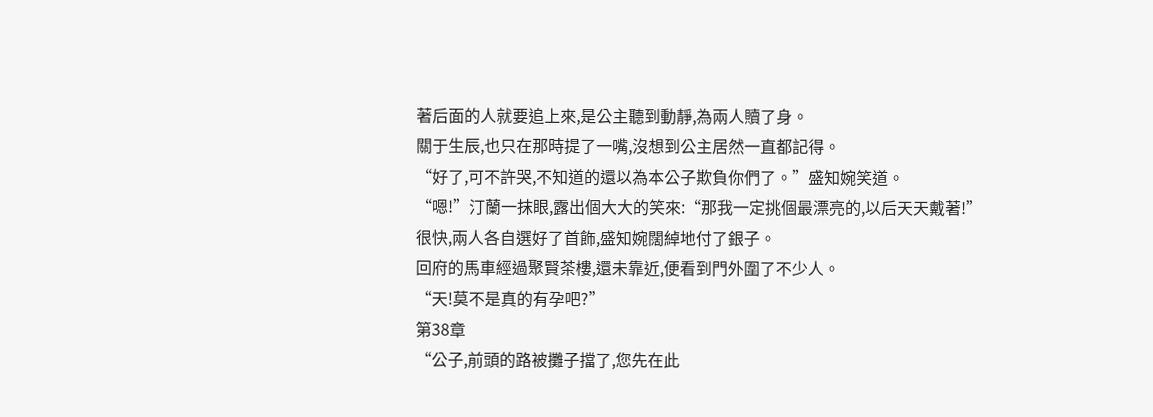著后面的人就要追上來,是公主聽到動靜,為兩人贖了身。
關于生辰,也只在那時提了一嘴,沒想到公主居然一直都記得。
“好了,可不許哭,不知道的還以為本公子欺負你們了。”盛知婉笑道。
“嗯!”汀蘭一抹眼,露出個大大的笑來:“那我一定挑個最漂亮的,以后天天戴著!”
很快,兩人各自選好了首飾,盛知婉闊綽地付了銀子。
回府的馬車經過聚賢茶樓,還未靠近,便看到門外圍了不少人。
“天!莫不是真的有孕吧?”
第38章
“公子,前頭的路被攤子擋了,您先在此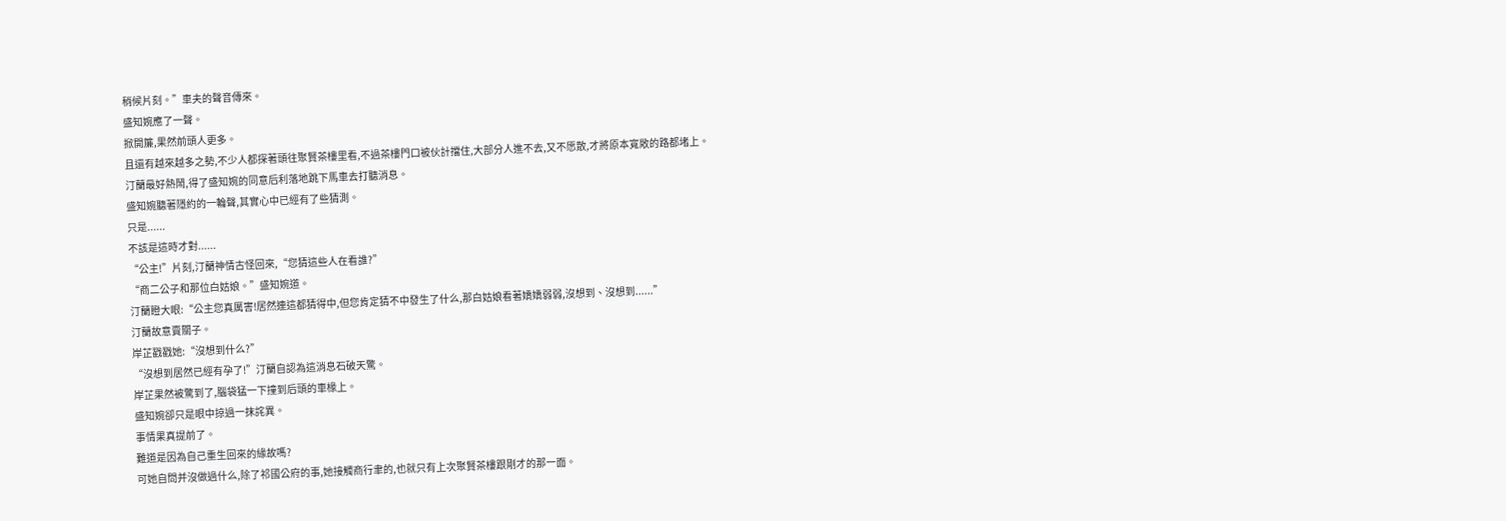稍候片刻。”車夫的聲音傳來。
盛知婉應了一聲。
掀開簾,果然前頭人更多。
且還有越來越多之勢,不少人都探著頭往聚賢茶樓里看,不過茶樓門口被伙計擋住,大部分人進不去,又不愿散,才將原本寬敞的路都堵上。
汀蘭最好熱鬧,得了盛知婉的同意后利落地跳下馬車去打聽消息。
盛知婉聽著隱約的一輪聲,其實心中已經有了些猜測。
只是......
不該是這時才對......
“公主!”片刻,汀蘭神情古怪回來,“您猜這些人在看誰?”
“商二公子和那位白姑娘。”盛知婉道。
汀蘭瞪大眼:“公主您真厲害!居然連這都猜得中,但您肯定猜不中發生了什么,那白姑娘看著嬌嬌弱弱,沒想到、沒想到......”
汀蘭故意賣關子。
岸芷戳戳她:“沒想到什么?”
“沒想到居然已經有孕了!”汀蘭自認為這消息石破天驚。
岸芷果然被驚到了,腦袋猛一下撞到后頭的車椽上。
盛知婉卻只是眼中掠過一抹詫異。
事情果真提前了。
難道是因為自己重生回來的緣故嗎?
可她自問并沒做過什么,除了祁國公府的事,她接觸商行聿的,也就只有上次聚賢茶樓跟剛才的那一面。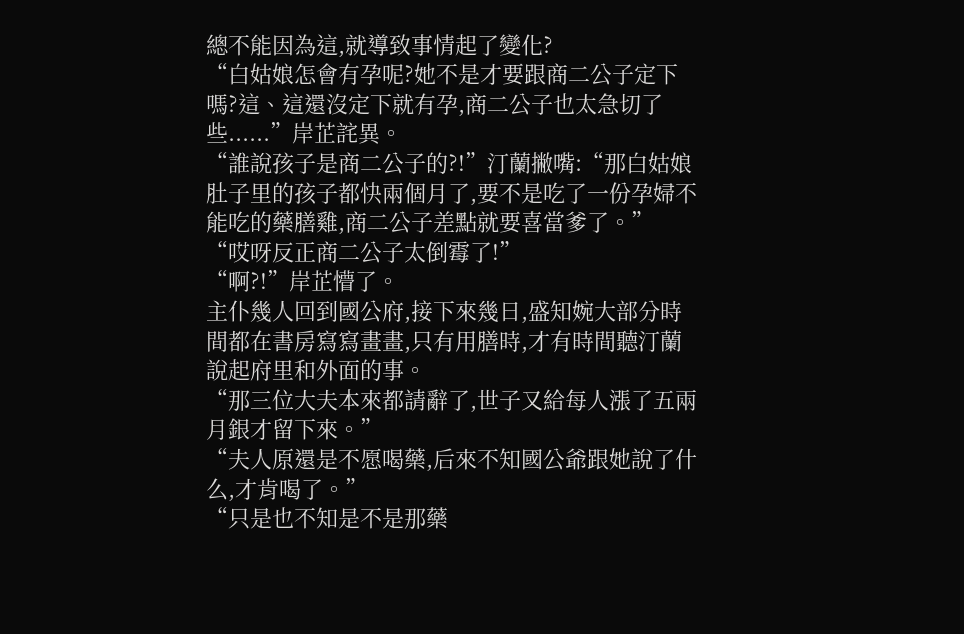總不能因為這,就導致事情起了變化?
“白姑娘怎會有孕呢?她不是才要跟商二公子定下嗎?這、這還沒定下就有孕,商二公子也太急切了些......”岸芷詫異。
“誰說孩子是商二公子的?!”汀蘭撇嘴:“那白姑娘肚子里的孩子都快兩個月了,要不是吃了一份孕婦不能吃的藥膳雞,商二公子差點就要喜當爹了。”
“哎呀反正商二公子太倒霉了!”
“啊?!”岸芷懵了。
主仆幾人回到國公府,接下來幾日,盛知婉大部分時間都在書房寫寫畫畫,只有用膳時,才有時間聽汀蘭說起府里和外面的事。
“那三位大夫本來都請辭了,世子又給每人漲了五兩月銀才留下來。”
“夫人原還是不愿喝藥,后來不知國公爺跟她說了什么,才肯喝了。”
“只是也不知是不是那藥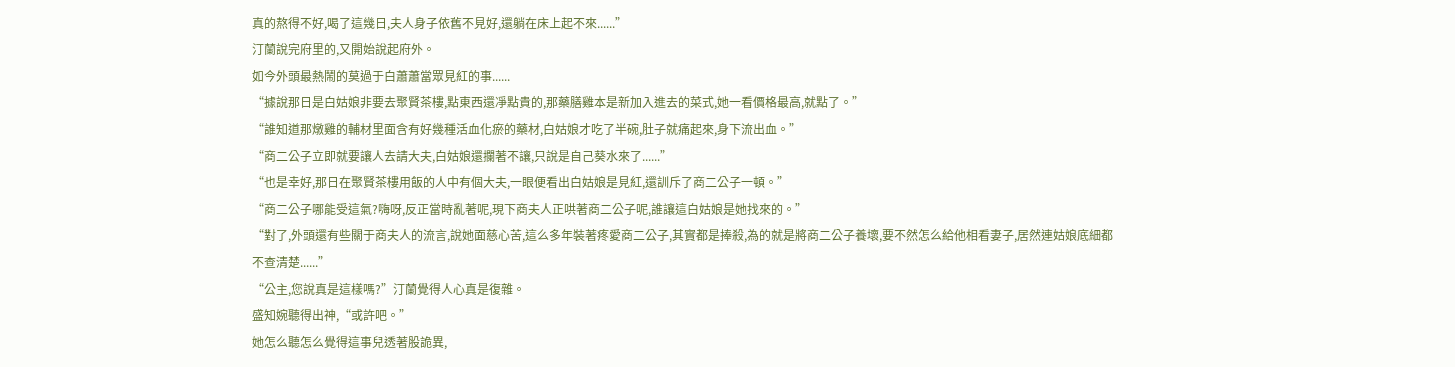真的熬得不好,喝了這幾日,夫人身子依舊不見好,還躺在床上起不來......”
汀蘭說完府里的,又開始說起府外。
如今外頭最熱鬧的莫過于白蕭蕭當眾見紅的事......
“據說那日是白姑娘非要去聚賢茶樓,點東西還凈點貴的,那藥膳雞本是新加入進去的菜式,她一看價格最高,就點了。”
“誰知道那燉雞的輔材里面含有好幾種活血化瘀的藥材,白姑娘才吃了半碗,肚子就痛起來,身下流出血。”
“商二公子立即就要讓人去請大夫,白姑娘還攔著不讓,只說是自己葵水來了......”
“也是幸好,那日在聚賢茶樓用飯的人中有個大夫,一眼便看出白姑娘是見紅,還訓斥了商二公子一頓。”
“商二公子哪能受這氣?嗨呀,反正當時亂著呢,現下商夫人正哄著商二公子呢,誰讓這白姑娘是她找來的。”
“對了,外頭還有些關于商夫人的流言,說她面慈心苦,這么多年裝著疼愛商二公子,其實都是捧殺,為的就是將商二公子養壞,要不然怎么給他相看妻子,居然連姑娘底細都不查清楚......”
“公主,您說真是這樣嗎?”汀蘭覺得人心真是復雜。
盛知婉聽得出神,“或許吧。”
她怎么聽怎么覺得這事兒透著股詭異,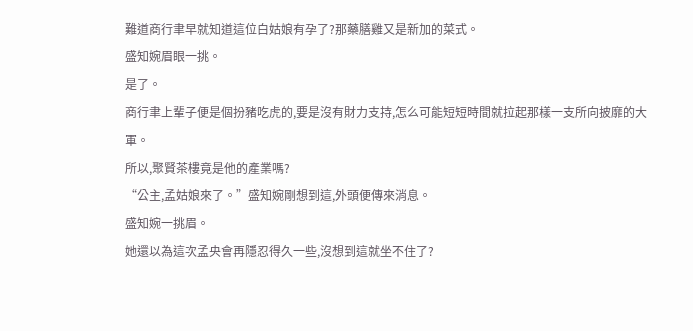難道商行聿早就知道這位白姑娘有孕了?那藥膳雞又是新加的菜式。
盛知婉眉眼一挑。
是了。
商行聿上輩子便是個扮豬吃虎的,要是沒有財力支持,怎么可能短短時間就拉起那樣一支所向披靡的大軍。
所以,聚賢茶樓竟是他的產業嗎?
“公主,孟姑娘來了。”盛知婉剛想到這,外頭便傳來消息。
盛知婉一挑眉。
她還以為這次孟央會再隱忍得久一些,沒想到這就坐不住了?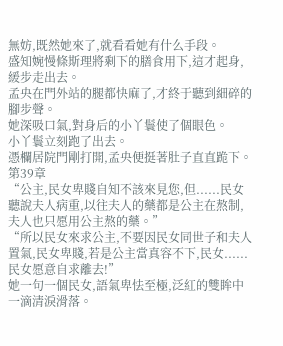無妨,既然她來了,就看看她有什么手段。
盛知婉慢條斯理將剩下的膳食用下,這才起身,緩步走出去。
孟央在門外站的腿都快麻了,才終于聽到細碎的腳步聲。
她深吸口氣,對身后的小丫鬟使了個眼色。
小丫鬟立刻跑了出去。
憑欄居院門剛打開,孟央便挺著肚子直直跪下。
第39章
“公主,民女卑賤自知不該來見您,但......民女聽說夫人病重,以往夫人的藥都是公主在熬制,夫人也只愿用公主熬的藥。”
“所以民女來求公主,不要因民女同世子和夫人置氣,民女卑賤,若是公主當真容不下,民女......民女愿意自求離去!”
她一句一個民女,語氣卑怯至極,泛紅的雙眸中一滴清淚滑落。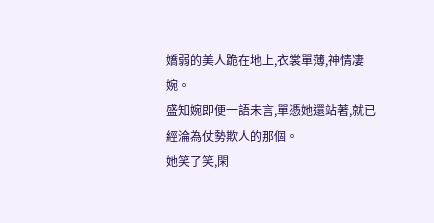嬌弱的美人跪在地上,衣裳單薄,神情凄婉。
盛知婉即便一語未言,單憑她還站著,就已經淪為仗勢欺人的那個。
她笑了笑,閑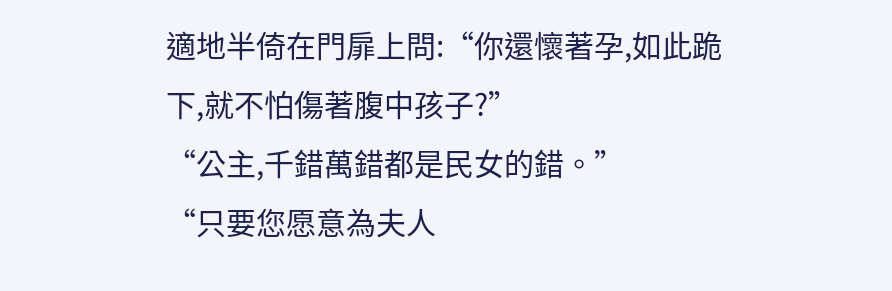適地半倚在門扉上問:“你還懷著孕,如此跪下,就不怕傷著腹中孩子?”
“公主,千錯萬錯都是民女的錯。”
“只要您愿意為夫人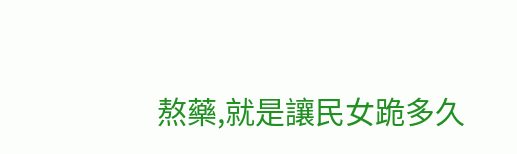熬藥,就是讓民女跪多久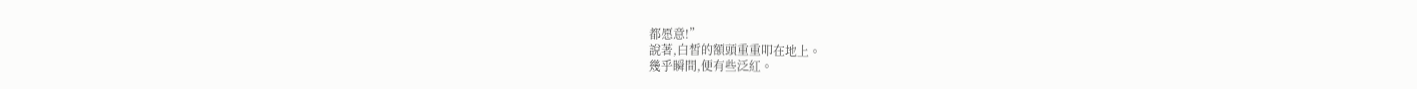都愿意!”
說著,白皙的額頭重重叩在地上。
幾乎瞬間,便有些泛紅。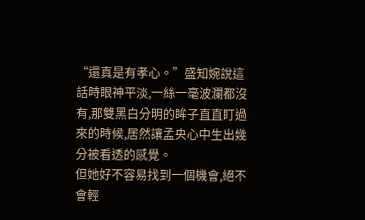“還真是有孝心。”盛知婉說這話時眼神平淡,一絲一毫波瀾都沒有,那雙黑白分明的眸子直直盯過來的時候,居然讓孟央心中生出幾分被看透的感覺。
但她好不容易找到一個機會,絕不會輕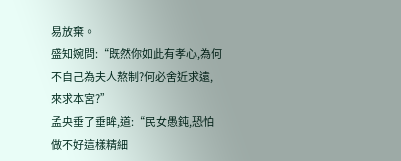易放棄。
盛知婉問:“既然你如此有孝心,為何不自己為夫人熬制?何必舍近求遠,來求本宮?”
孟央垂了垂眸,道:“民女愚鈍,恐怕做不好這樣精細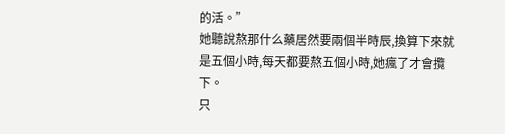的活。”
她聽說熬那什么藥居然要兩個半時辰,換算下來就是五個小時,每天都要熬五個小時,她瘋了才會攬下。
只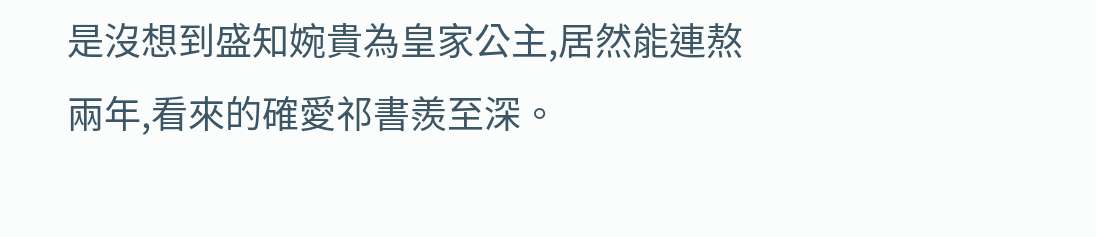是沒想到盛知婉貴為皇家公主,居然能連熬兩年,看來的確愛祁書羨至深。